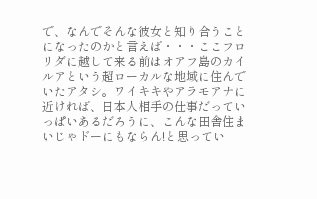で、なんでそんな彼女と知り合うことになったのかと言えば・・・ここフロリダに越して来る前はオアフ島のカイルアという超ローカルな地域に住んでいたアタシ。ワイキキやアラモアナに近ければ、日本人相手の仕事だっていっぱいあるだろうに、こんな田舎住まいじゃドーにもならん!と思ってい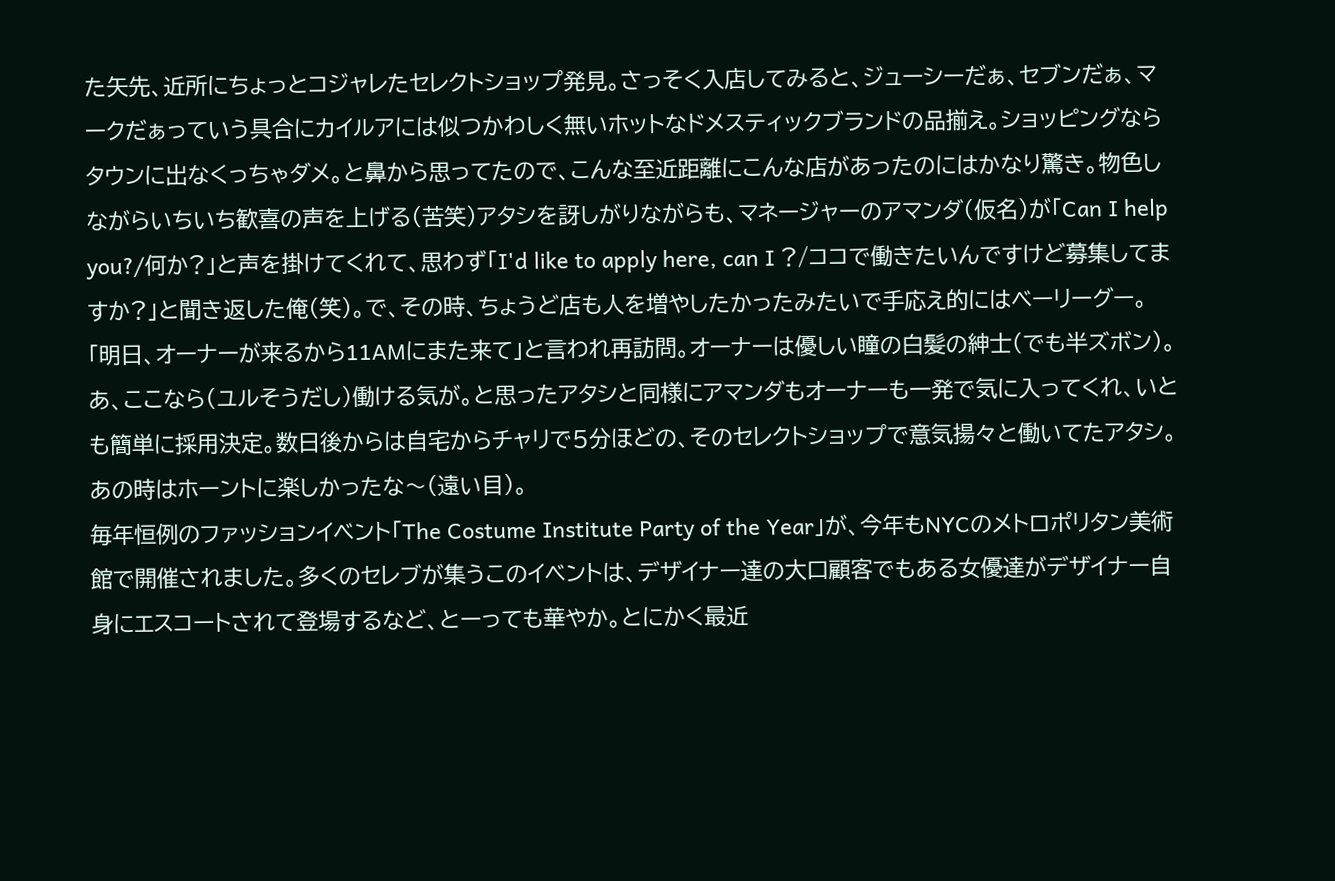た矢先、近所にちょっとコジャレたセレクトショップ発見。さっそく入店してみると、ジューシーだぁ、セブンだぁ、マークだぁっていう具合にカイルアには似つかわしく無いホットなドメスティックブランドの品揃え。ショッピングならタウンに出なくっちゃダメ。と鼻から思ってたので、こんな至近距離にこんな店があったのにはかなり驚き。物色しながらいちいち歓喜の声を上げる(苦笑)アタシを訝しがりながらも、マネージャーのアマンダ(仮名)が「Can I help you?/何か?」と声を掛けてくれて、思わず「I'd like to apply here, can I ?/ココで働きたいんですけど募集してますか?」と聞き返した俺(笑)。で、その時、ちょうど店も人を増やしたかったみたいで手応え的にはベーリーグー。「明日、オーナーが来るから11AMにまた来て」と言われ再訪問。オーナーは優しい瞳の白髪の紳士(でも半ズボン)。あ、ここなら(ユルそうだし)働ける気が。と思ったアタシと同様にアマンダもオーナーも一発で気に入ってくれ、いとも簡単に採用決定。数日後からは自宅からチャリで5分ほどの、そのセレクトショップで意気揚々と働いてたアタシ。あの時はホーントに楽しかったな〜(遠い目)。
毎年恒例のファッションイベント「The Costume Institute Party of the Year」が、今年もNYCのメトロポリタン美術館で開催されました。多くのセレブが集うこのイベントは、デザイナー達の大口顧客でもある女優達がデザイナー自身にエスコートされて登場するなど、とーっても華やか。とにかく最近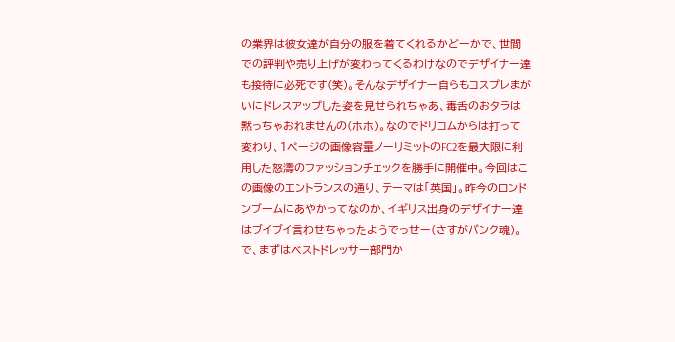の業界は彼女達が自分の服を着てくれるかどーかで、世間での評判や売り上げが変わってくるわけなのでデザイナー達も接待に必死です(笑)。そんなデザイナー自らもコスプレまがいにドレスアップした姿を見せられちゃあ、毒舌のおタラは黙っちゃおれませんの(ホホ)。なのでドリコムからは打って変わり、1ページの画像容量ノーリミットのFC2を最大限に利用した怒濤のファッションチェックを勝手に開催中。今回はこの画像のエントランスの通り、テーマは「英国」。昨今のロンドンブームにあやかってなのか、イギリス出身のデザイナー達はブイブイ言わせちゃったようでっせー(さすがパンク魂)。で、まずはベストドレッサー部門か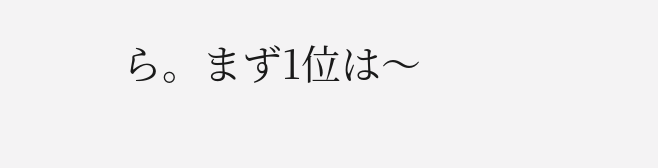ら。まず1位は〜